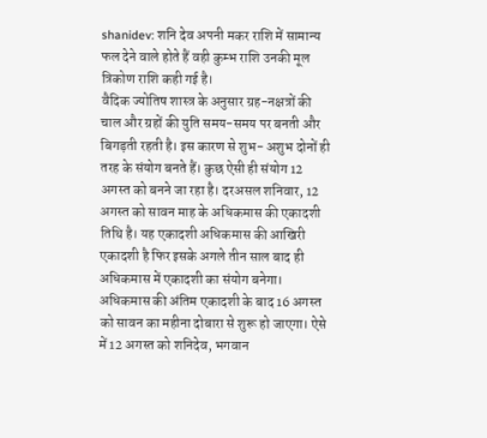shanidev: शनि देव अपनी मकर राशि में सामान्य फल देने वाले होते हैं वही कुम्भ राशि उनकी मूल त्रिकोण राशि कही गई है।
वैदिक ज्योतिष शास्त्र के अनुसार ग्रह-नक्षत्रों की चाल और ग्रहों की युति समय-समय पर बनती और बिगड़ती रहती है। इस कारण से शुभ- अशुभ दोनों ही तरह के संयोग बनते हैं। कुछ ऐसी ही संयोग 12 अगस्त को बनने जा रहा है। दरअसल शनिवार, 12 अगस्त को सावन माह के अधिकमास की एकादशी तिथि है। यह एकादशी अधिकमास की आखिरी एकादशी है फिर इसके अगले तीन साल बाद ही अधिकमास में एकादशी का संयोग बनेगा। अधिकमास की अंतिम एकादशी के बाद 16 अगस्त को सावन का महीना दोबारा से शुरू हो जाएगा। ऐसे में 12 अगस्त को शनिदेव, भगवान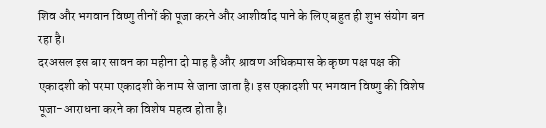शिव और भगवान विष्णु तीनों की पूजा करने और आशीर्वाद पाने के लिए बहुत ही शुभ संयोग बन रहा है।
दरअसल इस बार सावन का महीना दो माह है और श्रावण अधिकमास के कृष्ण पक्ष पक्ष की एकादशी को परमा एकादशी के नाम से जाना जाता है। इस एकादशी पर भगवान विष्णु की विशेष पूजा-आराधना करने का विशेष महत्व होता है।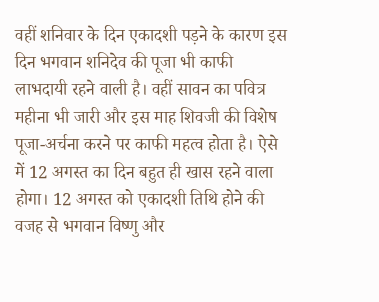वहीं शनिवार के दिन एकादशी पड़ने के कारण इस दिन भगवान शनिदेव की पूजा भी काफी लाभदायी रहने वाली है। वहीं सावन का पवित्र महीना भी जारी और इस माह शिवजी की विशेष पूजा-अर्चना करने पर काफी महत्व होता है। ऐसे में 12 अगस्त का दिन बहुत ही खास रहने वाला होगा। 12 अगस्त को एकादशी तिथि होने की वजह से भगवान विष्णु और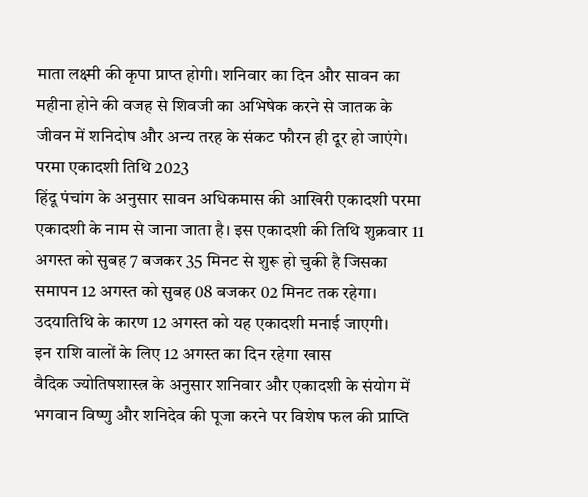माता लक्ष्मी की कृपा प्राप्त होगी। शनिवार का दिन और सावन का महीना होने की वजह से शिवजी का अभिषेक करने से जातक के जीवन में शनिदोष और अन्य तरह के संकट फौरन ही दूर हो जाएंगे।
परमा एकादशी तिथि 2023
हिंदू पंचांग के अनुसार सावन अधिकमास की आखिरी एकादशी परमा एकादशी के नाम से जाना जाता है। इस एकादशी की तिथि शुक्रवार 11 अगस्त को सुबह 7 बजकर 35 मिनट से शुरू हो चुकी है जिसका समापन 12 अगस्त को सुबह 08 बजकर 02 मिनट तक रहेगा। उदयातिथि के कारण 12 अगस्त को यह एकादशी मनाई जाएगी।
इन राशि वालों के लिए 12 अगस्त का दिन रहेगा खास
वैदिक ज्योतिषशास्त्र के अनुसार शनिवार और एकादशी के संयोग में भगवान विष्णु और शनिदेव की पूजा करने पर विशेष फल की प्राप्ति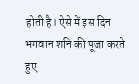होती है। ऐसे में इस दिन भगवान शनि की पूजा करते हुए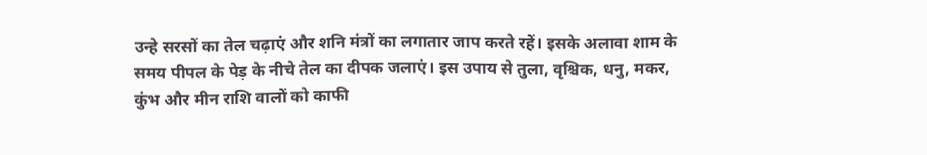उन्हे सरसों का तेल चढ़ाएं और शनि मंत्रों का लगातार जाप करते रहें। इसके अलावा शाम के समय पीपल के पेड़ के नीचे तेल का दीपक जलाएं। इस उपाय से तुला, वृश्चिक, धनु, मकर, कुंभ और मीन राशि वालों को काफी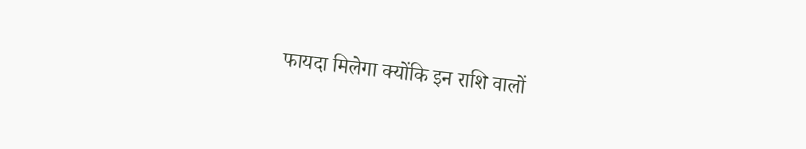फायदा मिलेगा क्योंकि इन राशि वालों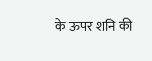के ऊपर शनि की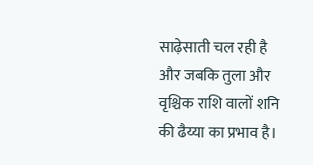साढ़ेसाती चल रही है और जबकि तुला और वृश्चिक राशि वालों शनि की ढैय्या का प्रभाव है।